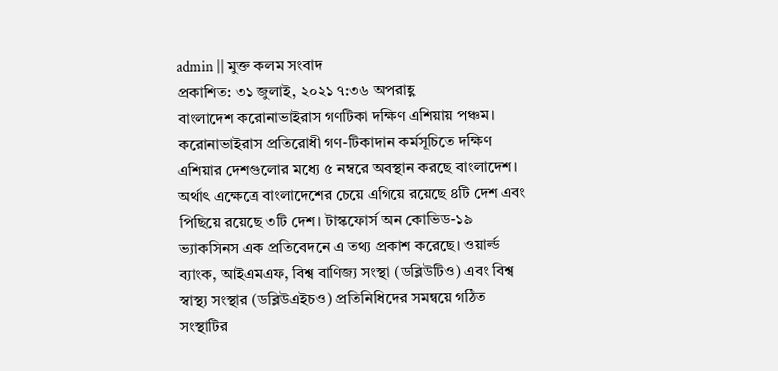admin || মুক্ত কলম সংবাদ
প্রকাশিত: ৩১ জুলাই, ২০২১ ৭:৩৬ অপরাহ্ণ
বাংলাদেশ করোনাভাইরাস গণটিকা দক্ষিণ এশিয়ায় পঞ্চম। করোনাভাইরাস প্রতিরোধী গণ-টিকাদান কর্মসূচিতে দক্ষিণ এশিয়ার দেশগুলোর মধ্যে ৫ নম্বরে অবস্থান করছে বাংলাদেশ। অর্থাৎ এক্ষেত্রে বাংলাদেশের চেয়ে এগিয়ে রয়েছে ৪টি দেশ এবং পিছিয়ে রয়েছে ৩টি দেশ। টাস্কফোর্স অন কোভিড-১৯ ভ্যাকসিনস এক প্রতিবেদনে এ তথ্য প্রকাশ করেছে। ওয়ার্ল্ড ব্যাংক, আইএমএফ, বিশ্ব বাণিজ্য সংস্থা (ডব্লিউটিও) এবং বিশ্ব স্বাস্থ্য সংস্থার (ডব্লিউএইচও) প্রতিনিধিদের সমন্বয়ে গঠিত সংস্থাটির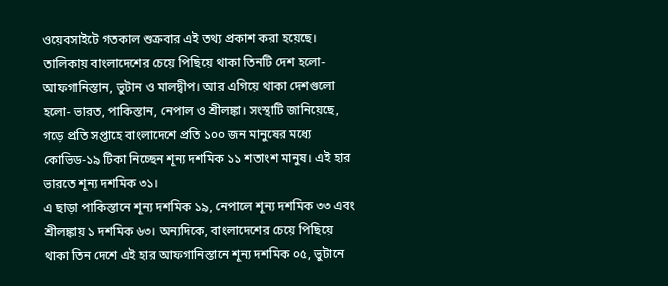ওয়েবসাইটে গতকাল শুক্রবার এই তথ্য প্রকাশ করা হয়েছে।
তালিকায় বাংলাদেশের চেয়ে পিছিয়ে থাকা তিনটি দেশ হলো- আফগানিস্তান, ভুটান ও মালদ্বীপ। আর এগিয়ে থাকা দেশগুলো হলো- ভারত, পাকিস্তান, নেপাল ও শ্রীলঙ্কা। সংস্থাটি জানিয়েছে, গড়ে প্রতি সপ্তাহে বাংলাদেশে প্রতি ১০০ জন মানুষের মধ্যে কোভিড-১৯ টিকা নিচ্ছেন শূন্য দশমিক ১১ শতাংশ মানুষ। এই হার ভারতে শূন্য দশমিক ৩১।
এ ছাড়া পাকিস্তানে শূন্য দশমিক ১৯, নেপালে শূন্য দশমিক ৩৩ এবং শ্রীলঙ্কায় ১ দশমিক ৬৩। অন্যদিকে, বাংলাদেশের চেয়ে পিছিয়ে থাকা তিন দেশে এই হার আফগানিস্তানে শূন্য দশমিক ০৫, ভুটানে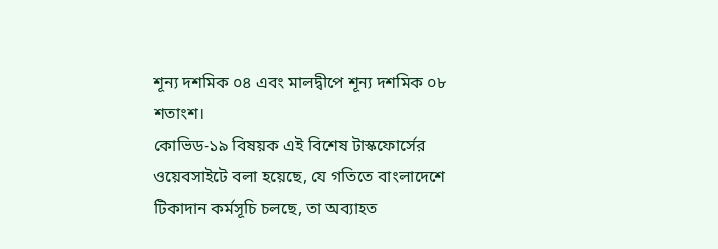শূন্য দশমিক ০৪ এবং মালদ্বীপে শূন্য দশমিক ০৮ শতাংশ।
কোভিড-১৯ বিষয়ক এই বিশেষ টাস্কফোর্সের ওয়েবসাইটে বলা হয়েছে, যে গতিতে বাংলাদেশে টিকাদান কর্মসূচি চলছে, তা অব্যাহত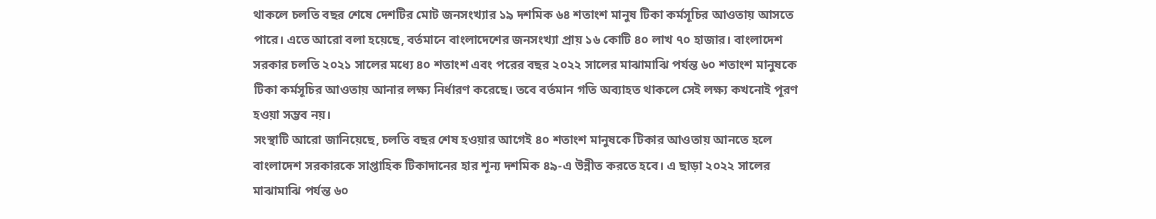থাকলে চলতি বছর শেষে দেশটির মোট জনসংখ্যার ১৯ দশমিক ৬৪ শতাংশ মানুষ টিকা কর্মসূচির আওতায় আসতে পারে। এতে আরো বলা হয়েছে, বর্তমানে বাংলাদেশের জনসংখ্যা প্রায় ১৬ কোটি ৪০ লাখ ৭০ হাজার। বাংলাদেশ সরকার চলতি ২০২১ সালের মধ্যে ৪০ শতাংশ এবং পরের বছর ২০২২ সালের মাঝামাঝি পর্যন্ত ৬০ শতাংশ মানুষকে টিকা কর্মসূচির আওতায় আনার লক্ষ্য নির্ধারণ করেছে। তবে বর্তমান গতি অব্যাহত থাকলে সেই লক্ষ্য কখনোই পূরণ হওয়া সম্ভব নয়।
সংস্থাটি আরো জানিয়েছে, চলতি বছর শেষ হওয়ার আগেই ৪০ শতাংশ মানুষকে টিকার আওতায় আনতে হলে বাংলাদেশ সরকারকে সাপ্তাহিক টিকাদানের হার শূন্য দশমিক ৪৯-এ উন্নীত করতে হবে। এ ছাড়া ২০২২ সালের মাঝামাঝি পর্যন্ত ৬০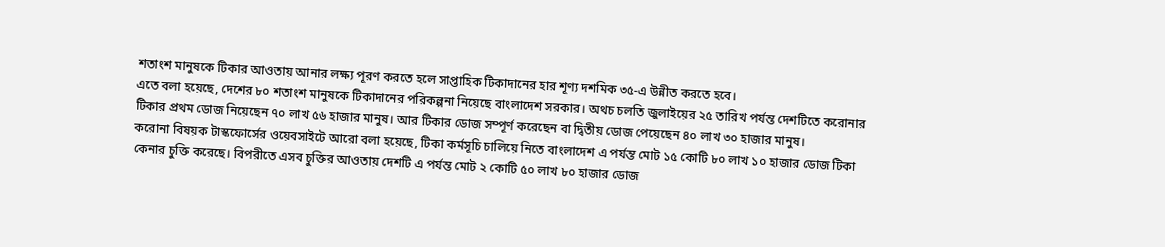শতাংশ মানুষকে টিকার আওতায় আনার লক্ষ্য পূরণ করতে হলে সাপ্তাহিক টিকাদানের হার শূণ্য দশমিক ৩৫-এ উন্নীত করতে হবে।
এতে বলা হয়েছে, দেশের ৮০ শতাংশ মানুষকে টিকাদানের পরিকল্পনা নিয়েছে বাংলাদেশ সরকার। অথচ চলতি জুলাইয়ের ২৫ তারিখ পর্যন্ত দেশটিতে করোনার টিকার প্রথম ডোজ নিয়েছেন ৭০ লাখ ৫৬ হাজার মানুষ। আর টিকার ডোজ সম্পূর্ণ করেছেন বা দ্বিতীয় ডোজ পেয়েছেন ৪০ লাখ ৩০ হাজার মানুষ।
করোনা বিষয়ক টাস্কফোর্সের ওয়েবসাইটে আরো বলা হয়েছে, টিকা কর্মসূচি চালিয়ে নিতে বাংলাদেশ এ পর্যন্ত মোট ১৫ কোটি ৮০ লাখ ১০ হাজার ডোজ টিকা কেনার চুক্তি করেছে। বিপরীতে এসব চুক্তির আওতায় দেশটি এ পর্যন্ত মোট ২ কোটি ৫০ লাখ ৮০ হাজার ডোজ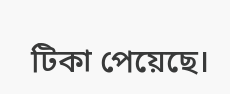টিকা পেয়েছে।